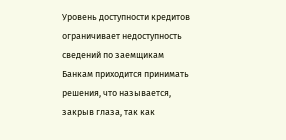Уровень доступности кредитов ограничивает недоступность сведений по заемщикам
Банкам приходится принимать решения, что называется, закрыв глаза, так как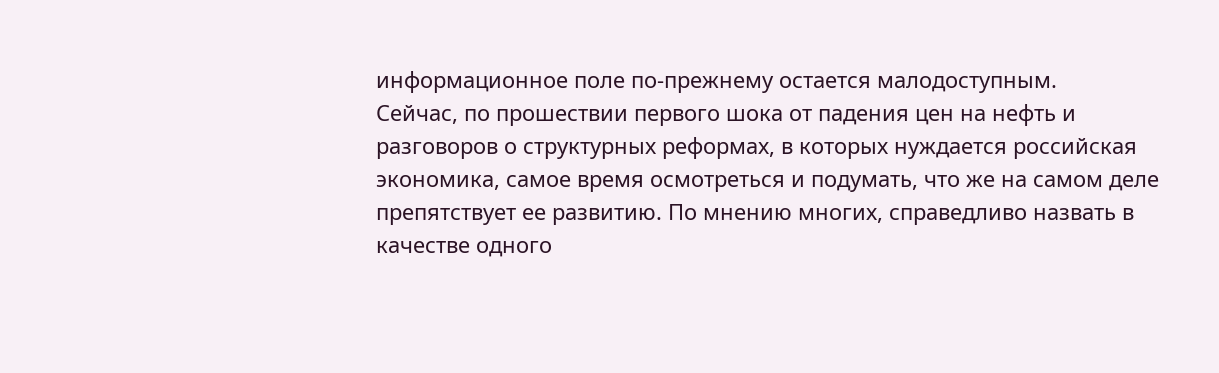информационное поле по-прежнему остается малодоступным.
Сейчас, по прошествии первого шока от падения цен на нефть и разговоров о структурных реформах, в которых нуждается российская экономика, самое время осмотреться и подумать, что же на самом деле препятствует ее развитию. По мнению многих, справедливо назвать в качестве одного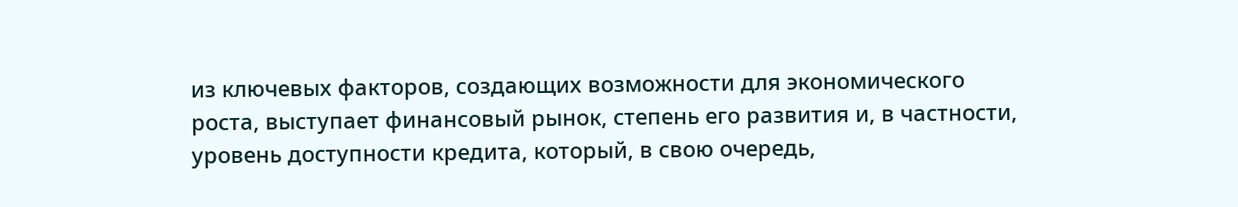из ключевых факторов, создающих возможности для экономического роста, выступает финансовый рынок, степень его развития и, в частности, уровень доступности кредита, который, в свою очередь,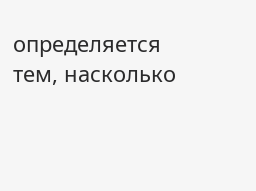определяется тем, насколько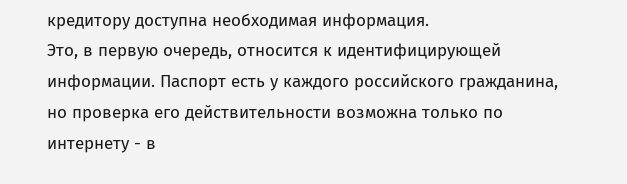кредитору доступна необходимая информация.
Это, в первую очередь, относится к идентифицирующей информации. Паспорт есть у каждого российского гражданина, но проверка его действительности возможна только по интернету - в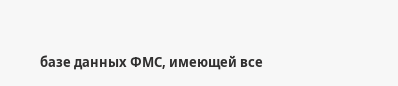базе данных ФМС, имеющей все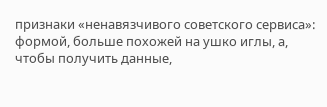признаки «ненавязчивого советского сервиса»: формой, больше похожей на ушко иглы, а, чтобы получить данные,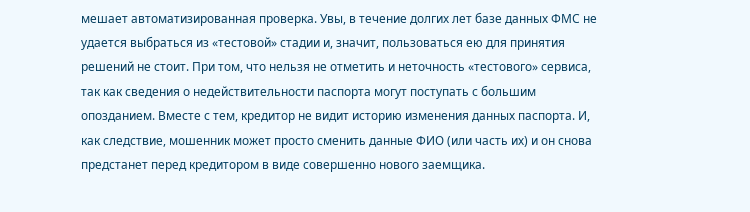мешает автоматизированная проверка. Увы, в течение долгих лет базе данных ФМС не удается выбраться из «тестовой» стадии и, значит, пользоваться ею для принятия решений не стоит. При том, что нельзя не отметить и неточность «тестового» сервиса, так как сведения о недействительности паспорта могут поступать с большим опозданием. Вместе с тем, кредитор не видит историю изменения данных паспорта. И, как следствие, мошенник может просто сменить данные ФИО (или часть их) и он снова предстанет перед кредитором в виде совершенно нового заемщика.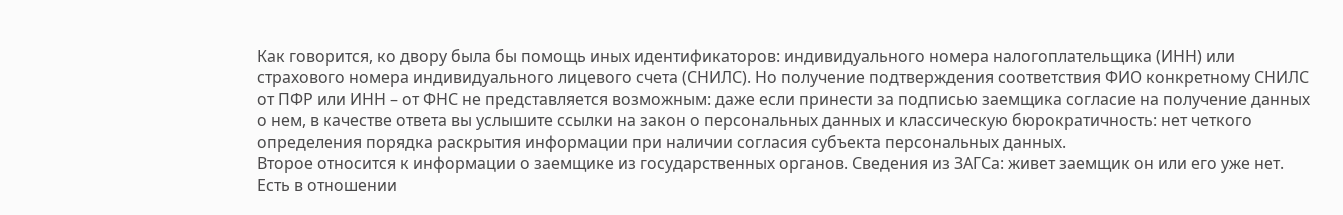Как говорится, ко двору была бы помощь иных идентификаторов: индивидуального номера налогоплательщика (ИНН) или страхового номера индивидуального лицевого счета (СНИЛС). Но получение подтверждения соответствия ФИО конкретному СНИЛС от ПФР или ИНН – от ФНС не представляется возможным: даже если принести за подписью заемщика согласие на получение данных о нем, в качестве ответа вы услышите ссылки на закон о персональных данных и классическую бюрократичность: нет четкого определения порядка раскрытия информации при наличии согласия субъекта персональных данных.
Второе относится к информации о заемщике из государственных органов. Сведения из ЗАГСа: живет заемщик он или его уже нет. Есть в отношении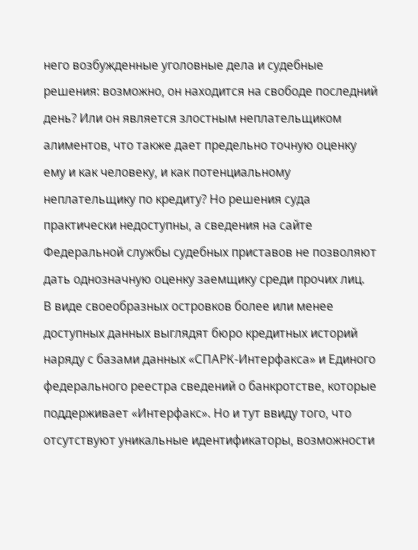него возбужденные уголовные дела и судебные решения: возможно, он находится на свободе последний день? Или он является злостным неплательщиком алиментов, что также дает предельно точную оценку ему и как человеку, и как потенциальному неплательщику по кредиту? Но решения суда практически недоступны, а сведения на сайте Федеральной службы судебных приставов не позволяют дать однозначную оценку заемщику среди прочих лиц.
В виде своеобразных островков более или менее доступных данных выглядят бюро кредитных историй наряду с базами данных «СПАРК-Интерфакса» и Единого федерального реестра сведений о банкротстве, которые поддерживает «Интерфакс». Но и тут ввиду того, что отсутствуют уникальные идентификаторы, возможности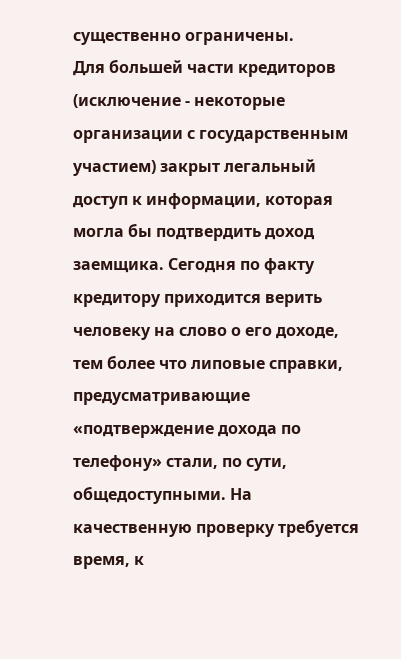существенно ограничены.
Для большей части кредиторов (исключение - некоторые организации с государственным
участием) закрыт легальный доступ к информации, которая могла бы подтвердить доход заемщика. Сегодня по факту кредитору приходится верить человеку на слово о его доходе, тем более что липовые справки, предусматривающие «подтверждение дохода по телефону» стали, по сути, общедоступными. На качественную проверку требуется время, к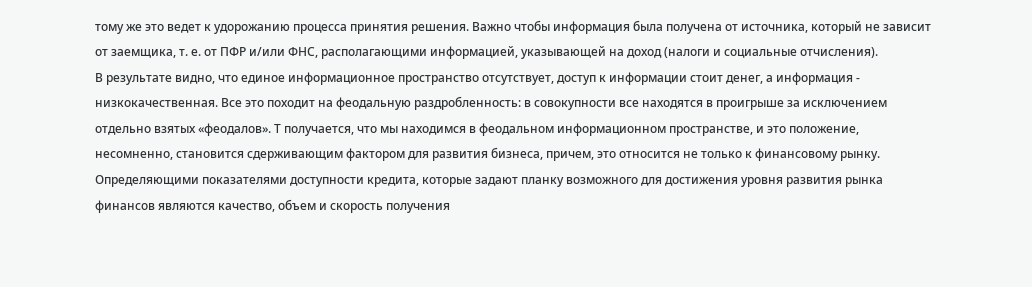тому же это ведет к удорожанию процесса принятия решения. Важно чтобы информация была получена от источника, который не зависит от заемщика, т. е. от ПФР и/или ФНС, располагающими информацией, указывающей на доход (налоги и социальные отчисления).
В результате видно, что единое информационное пространство отсутствует, доступ к информации стоит денег, а информация - низкокачественная. Все это походит на феодальную раздробленность: в совокупности все находятся в проигрыше за исключением отдельно взятых «феодалов». Т получается, что мы находимся в феодальном информационном пространстве, и это положение, несомненно, становится сдерживающим фактором для развития бизнеса, причем, это относится не только к финансовому рынку.
Определяющими показателями доступности кредита, которые задают планку возможного для достижения уровня развития рынка финансов являются качество, объем и скорость получения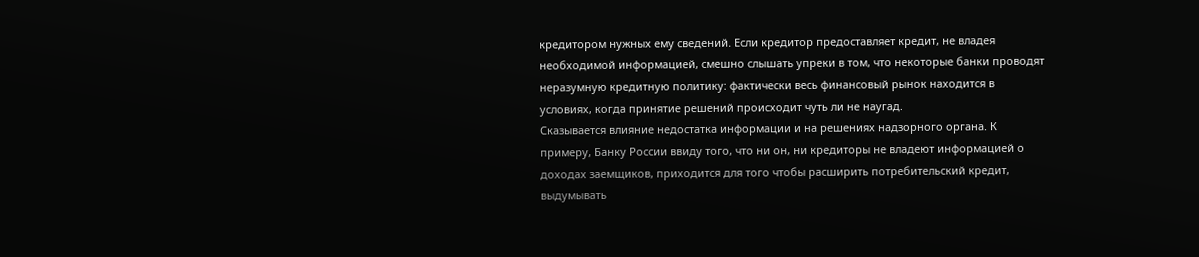кредитором нужных ему сведений. Если кредитор предоставляет кредит, не владея необходимой информацией, смешно слышать упреки в том, что некоторые банки проводят неразумную кредитную политику: фактически весь финансовый рынок находится в условиях, когда принятие решений происходит чуть ли не наугад.
Сказывается влияние недостатка информации и на решениях надзорного органа. К примеру, Банку России ввиду того, что ни он, ни кредиторы не владеют информацией о доходах заемщиков, приходится для того чтобы расширить потребительский кредит, выдумывать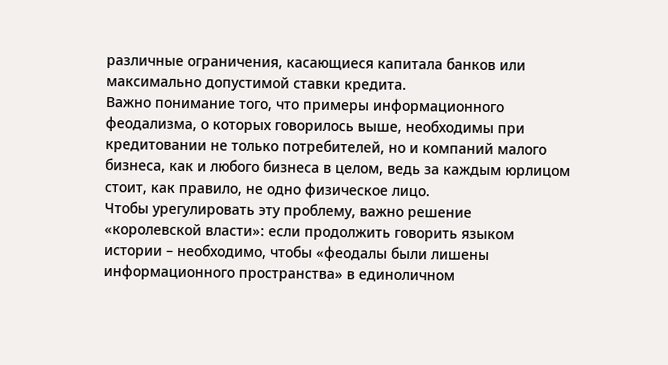различные ограничения, касающиеся капитала банков или максимально допустимой ставки кредита.
Важно понимание того, что примеры информационного феодализма, о которых говорилось выше, необходимы при кредитовании не только потребителей, но и компаний малого бизнеса, как и любого бизнеса в целом, ведь за каждым юрлицом стоит, как правило, не одно физическое лицо.
Чтобы урегулировать эту проблему, важно решение «королевской власти»: если продолжить говорить языком истории – необходимо, чтобы «феодалы были лишены информационного пространства» в единоличном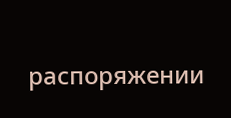распоряжении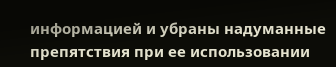информацией и убраны надуманные препятствия при ее использовании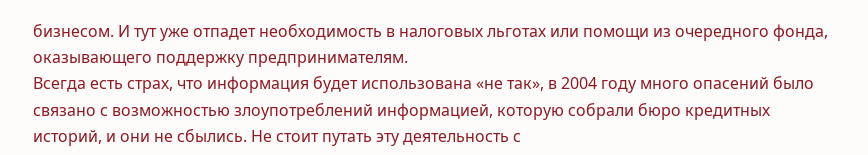бизнесом. И тут уже отпадет необходимость в налоговых льготах или помощи из очередного фонда, оказывающего поддержку предпринимателям.
Всегда есть страх, что информация будет использована «не так», в 2004 году много опасений было связано с возможностью злоупотреблений информацией, которую собрали бюро кредитных историй, и они не сбылись. Не стоит путать эту деятельность с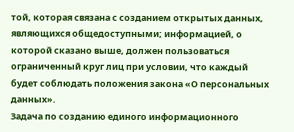той, которая связана с созданием открытых данных, являющихся общедоступными; информацией, о которой сказано выше, должен пользоваться ограниченный круг лиц при условии, что каждый будет соблюдать положения закона «О персональных данных».
Задача по созданию единого информационного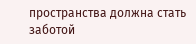пространства должна стать заботой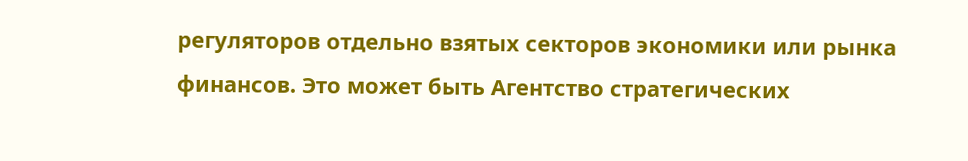регуляторов отдельно взятых секторов экономики или рынка финансов. Это может быть Агентство стратегических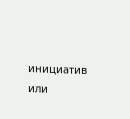инициатив или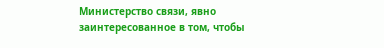Министерство связи, явно заинтересованное в том, чтобы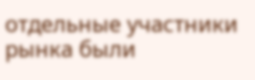отдельные участники рынка были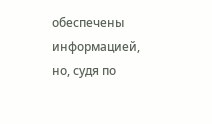обеспечены информацией, но, судя по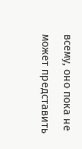всему, оно пока не может представить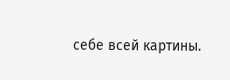себе всей картины.